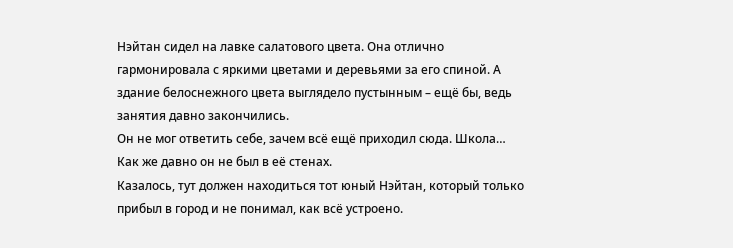Нэйтан сидел на лавке салатового цвета. Она отлично гармонировала с яркими цветами и деревьями за его спиной. А здание белоснежного цвета выглядело пустынным – ещё бы, ведь занятия давно закончились.
Он не мог ответить себе, зачем всё ещё приходил сюда. Школа…
Как же давно он не был в её стенах.
Казалось, тут должен находиться тот юный Нэйтан, который только прибыл в город и не понимал, как всё устроено.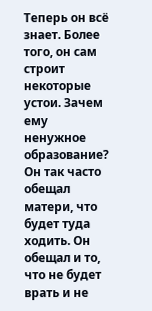Теперь он всё знает. Более того, он сам строит некоторые устои. Зачем ему ненужное образование?
Он так часто обещал матери, что будет туда ходить. Он обещал и то, что не будет врать и не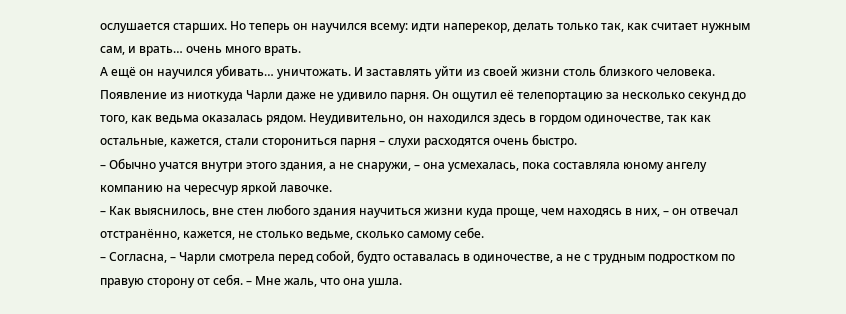ослушается старших. Но теперь он научился всему: идти наперекор, делать только так, как считает нужным сам, и врать… очень много врать.
А ещё он научился убивать… уничтожать. И заставлять уйти из своей жизни столь близкого человека.
Появление из ниоткуда Чарли даже не удивило парня. Он ощутил её телепортацию за несколько секунд до того, как ведьма оказалась рядом. Неудивительно, он находился здесь в гордом одиночестве, так как остальные, кажется, стали сторониться парня – слухи расходятся очень быстро.
– Обычно учатся внутри этого здания, а не снаружи, – она усмехалась, пока составляла юному ангелу компанию на чересчур яркой лавочке.
– Как выяснилось, вне стен любого здания научиться жизни куда проще, чем находясь в них, – он отвечал отстранённо, кажется, не столько ведьме, сколько самому себе.
– Согласна, – Чарли смотрела перед собой, будто оставалась в одиночестве, а не с трудным подростком по правую сторону от себя. – Мне жаль, что она ушла.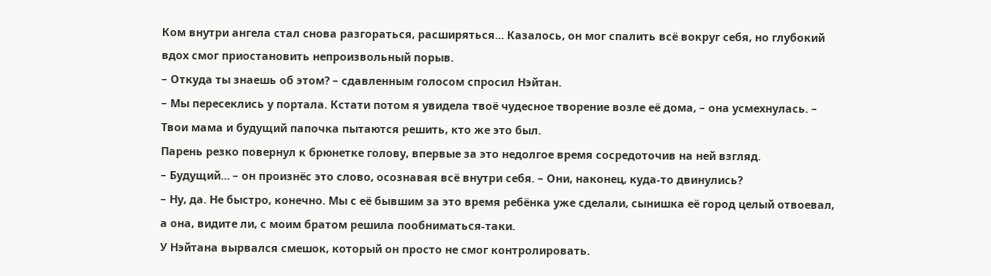Ком внутри ангела стал снова разгораться, расширяться… Казалось, он мог спалить всё вокруг себя, но глубокий вдох смог приостановить непроизвольный порыв.
– Откуда ты знаешь об этом? – сдавленным голосом спросил Нэйтан.
– Мы пересеклись у портала. Кстати потом я увидела твоё чудесное творение возле её дома, – она усмехнулась. – Твои мама и будущий папочка пытаются решить, кто же это был.
Парень резко повернул к брюнетке голову, впервые за это недолгое время сосредоточив на ней взгляд.
– Будущий… – он произнёс это слово, осознавая всё внутри себя. – Они, наконец, куда-то двинулись?
– Ну, да. Не быстро, конечно. Мы с её бывшим за это время ребёнка уже сделали, сынишка её город целый отвоевал, а она, видите ли, с моим братом решила пообниматься-таки.
У Нэйтана вырвался смешок, который он просто не смог контролировать.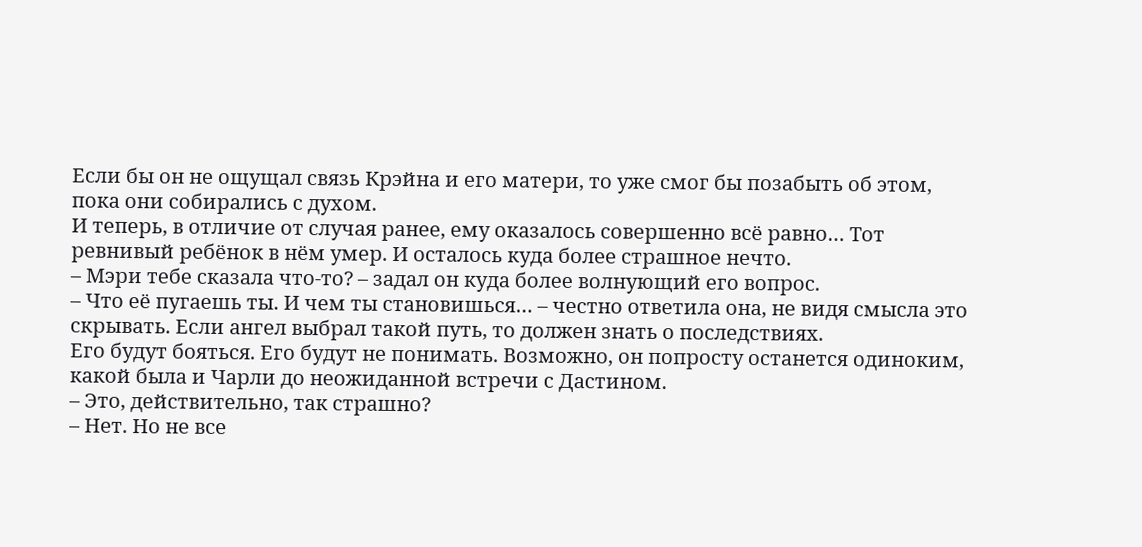Если бы он не ощущал связь Крэйна и его матери, то уже смог бы позабыть об этом, пока они собирались с духом.
И теперь, в отличие от случая ранее, ему оказалось совершенно всё равно… Тот ревнивый ребёнок в нём умер. И осталось куда более страшное нечто.
– Мэри тебе сказала что-то? – задал он куда более волнующий его вопрос.
– Что её пугаешь ты. И чем ты становишься… – честно ответила она, не видя смысла это скрывать. Если ангел выбрал такой путь, то должен знать о последствиях.
Его будут бояться. Его будут не понимать. Возможно, он попросту останется одиноким, какой была и Чарли до неожиданной встречи с Дастином.
– Это, действительно, так страшно?
– Нет. Но не все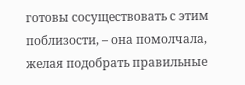готовы сосуществовать с этим поблизости, – она помолчала, желая подобрать правильные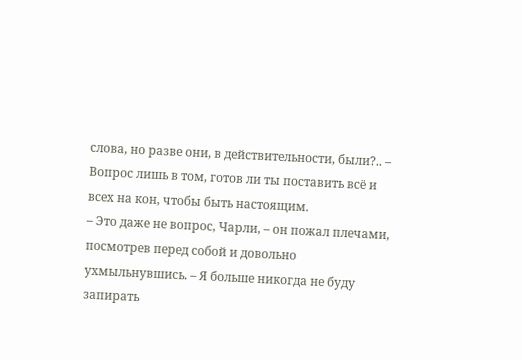слова, но разве они, в действительности, были?.. – Вопрос лишь в том, готов ли ты поставить всё и всех на кон, чтобы быть настоящим.
– Это даже не вопрос, Чарли, – он пожал плечами, посмотрев перед собой и довольно ухмыльнувшись. – Я больше никогда не буду запирать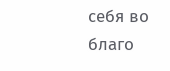себя во благо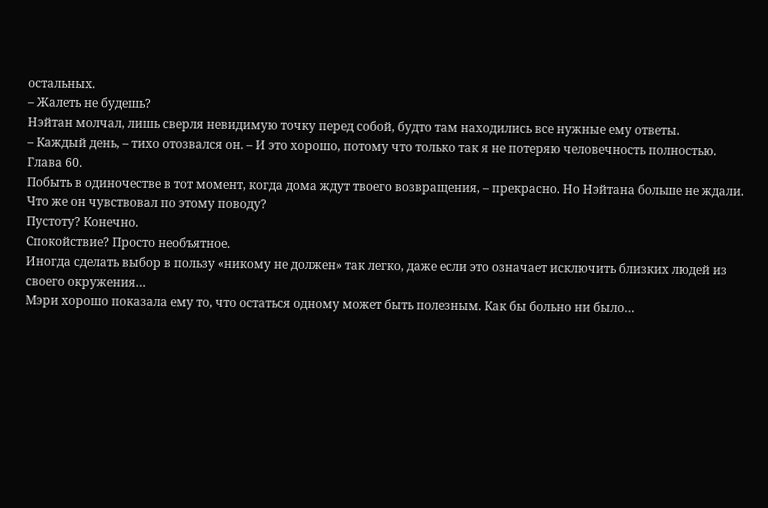остальных.
– Жалеть не будешь?
Нэйтан молчал, лишь сверля невидимую точку перед собой, будто там находились все нужные ему ответы.
– Каждый день, – тихо отозвался он. – И это хорошо, потому что только так я не потеряю человечность полностью.
Глава 60.
Побыть в одиночестве в тот момент, когда дома ждут твоего возвращения, – прекрасно. Но Нэйтана больше не ждали.
Что же он чувствовал по этому поводу?
Пустоту? Конечно.
Спокойствие? Просто необъятное.
Иногда сделать выбор в пользу «никому не должен» так легко, даже если это означает исключить близких людей из своего окружения…
Мэри хорошо показала ему то, что остаться одному может быть полезным. Как бы больно ни было…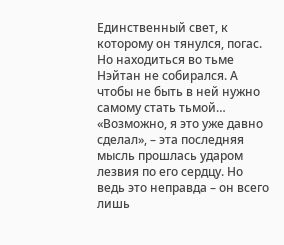Единственный свет, к которому он тянулся, погас. Но находиться во тьме Нэйтан не собирался. А чтобы не быть в ней нужно самому стать тьмой…
«Возможно, я это уже давно сделал», – эта последняя мысль прошлась ударом лезвия по его сердцу. Но ведь это неправда – он всего лишь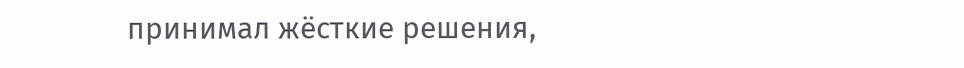принимал жёсткие решения,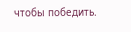чтобы победить.